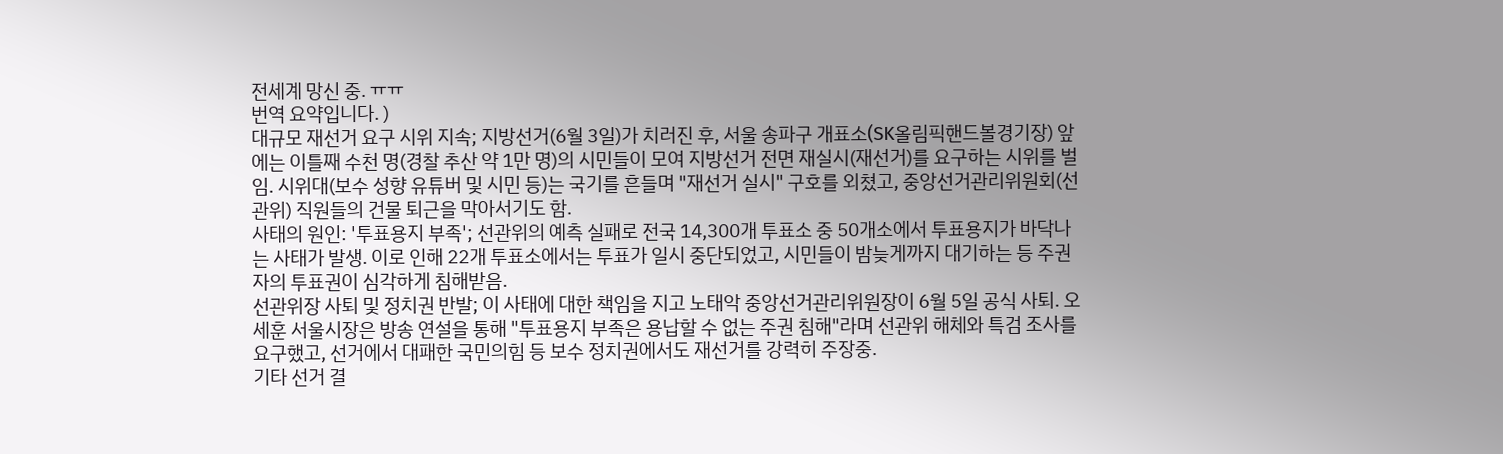전세계 망신 중. ㅠㅠ
번역 요약입니다. )
대규모 재선거 요구 시위 지속; 지방선거(6월 3일)가 치러진 후, 서울 송파구 개표소(SK올림픽핸드볼경기장) 앞에는 이틀째 수천 명(경찰 추산 약 1만 명)의 시민들이 모여 지방선거 전면 재실시(재선거)를 요구하는 시위를 벌임. 시위대(보수 성향 유튜버 및 시민 등)는 국기를 흔들며 "재선거 실시" 구호를 외쳤고, 중앙선거관리위원회(선관위) 직원들의 건물 퇴근을 막아서기도 함.
사태의 원인: '투표용지 부족'; 선관위의 예측 실패로 전국 14,300개 투표소 중 50개소에서 투표용지가 바닥나는 사태가 발생. 이로 인해 22개 투표소에서는 투표가 일시 중단되었고, 시민들이 밤늦게까지 대기하는 등 주권자의 투표권이 심각하게 침해받음.
선관위장 사퇴 및 정치권 반발; 이 사태에 대한 책임을 지고 노태악 중앙선거관리위원장이 6월 5일 공식 사퇴. 오세훈 서울시장은 방송 연설을 통해 "투표용지 부족은 용납할 수 없는 주권 침해"라며 선관위 해체와 특검 조사를 요구했고, 선거에서 대패한 국민의힘 등 보수 정치권에서도 재선거를 강력히 주장중.
기타 선거 결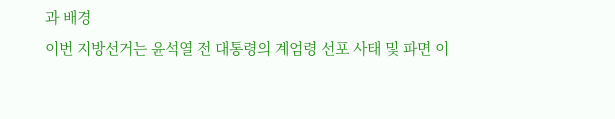과 배경
이번 지방선거는 윤석열 전 대통령의 계엄령 선포 사태 및 파면 이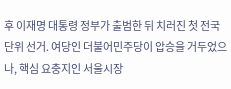후 이재명 대통령 정부가 출범한 뒤 치러진 첫 전국 단위 선거. 여당인 더불어민주당이 압승을 거두었으나, 핵심 요충지인 서울시장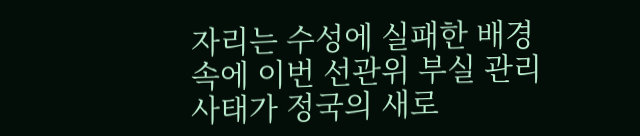자리는 수성에 실패한 배경 속에 이번 선관위 부실 관리 사태가 정국의 새로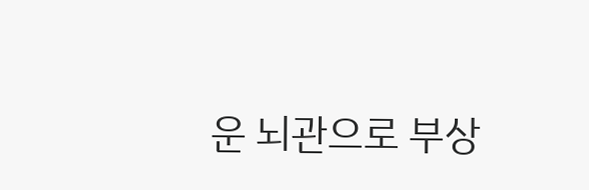운 뇌관으로 부상